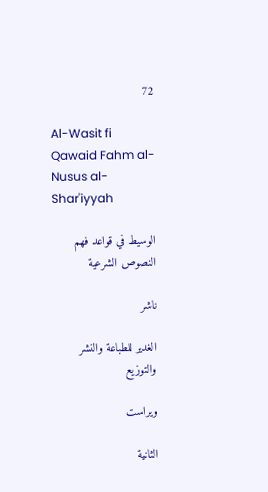72

Al-Wasit fi Qawaid Fahm al-Nusus al-Shar'iyyah

الوسيط في قواعد فهم النصوص الشرعية

ناشر

الغدير للطباعة والنشر والتوزيع

ویراست

الثانية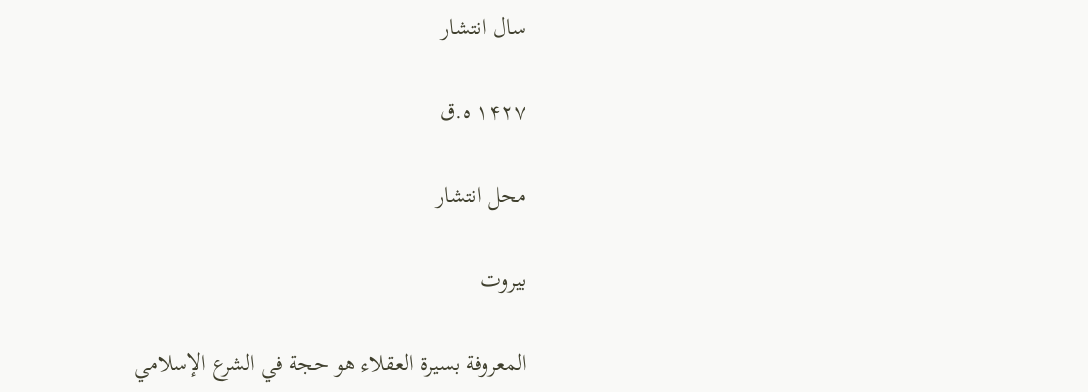سال انتشار

۱۴۲۷ ه.ق

محل انتشار

بيروت

المعروفة بسيرة العقلاء هو حجة في الشرع الإسلامي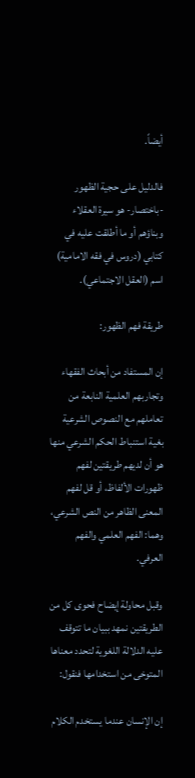أيضاً.

فالدليل على حجية الظهور -باختصار- هو سيرة العقلاء وبناؤهم أو ما أطلقت عليه في كتابي (دروس في فقه الامامية) اسم (العقل الاجتماعي).

طريقة فهم الظهور:

إن المستفاد من أبحاث الفقهاء وتجاربهم العلمية النابعة من تعاملهم مع النصوص الشرعية بغية استنباط الحكم الشرعي منها هو أن لديهم طريقتين لفهم ظهورات الألفاظ، أو قل لفهم المعنى الظاهر من النص الشرعي، وهما: الفهم العلمي والفهم العرفي.

وقبل محاولة إيضاح فحوى كل من الطريقتين نمهد ببيان ما تتوقف عليه الدلالة اللغوية لتحدد معناها المتوخى من استخدامها فنقول:

إن الإنسان عندما يستخدم الكلام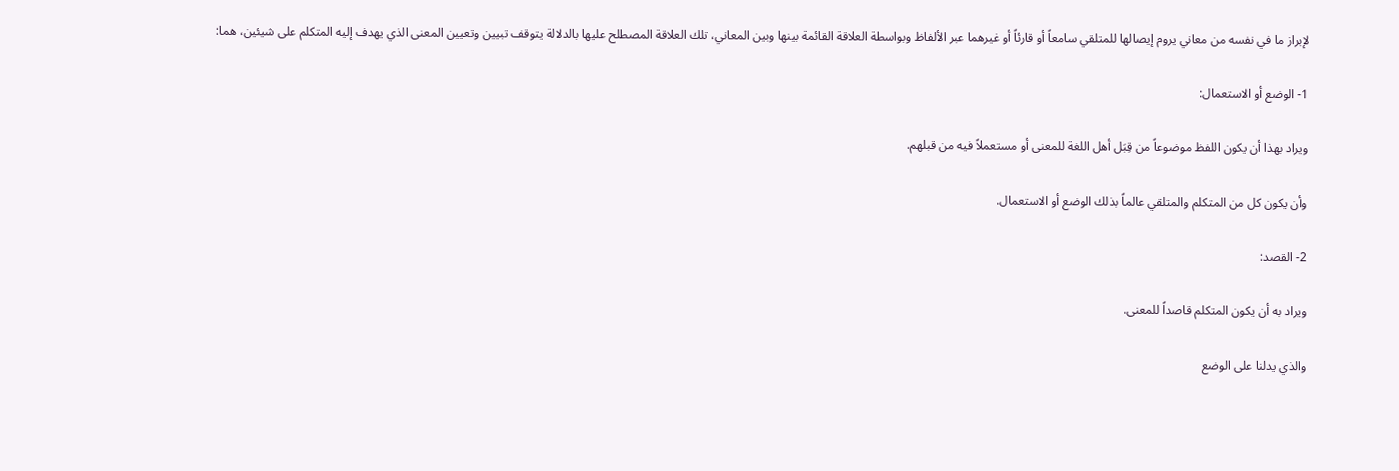لإبراز ما في نفسه من معاني يروم إيصالها للمتلقي سامعاً أو قارئاً أو غيرهما عبر الألفاظ وبواسطة العلاقة القائمة بينها وبين المعاني، تلك العلاقة المصطلح عليها بالدلالة يتوقف تبيين وتعيين المعنى الذي يهدف إليه المتكلم على شيئين، هما:

1- الوضع أو الاستعمال:

ويراد بهذا أن يكون اللفظ موضوعاً من قِبَل أهل اللغة للمعنى أو مستعملاً فيه من قبلهم.

وأن يكون كل من المتكلم والمتلقي عالماً بذلك الوضع أو الاستعمال.

2- القصد:

ويراد به أن يكون المتكلم قاصداً للمعنى.

والذي يدلنا على الوضع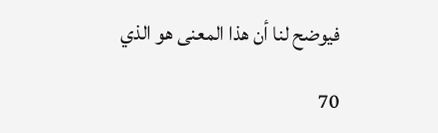فيوضح لنا أن هذا المعنى هو الذي

70